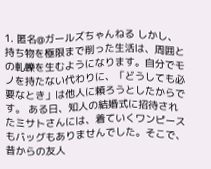1. 匿名@ガールズちゃんねる しかし、持ち物を極限まで削った生活は、周囲との軋轢を生むようになります。自分でモノを持たない代わりに、「どうしても必要なとき」は他人に頼ろうとしたからです。 ある日、知人の結婚式に招待されたミサトさんには、着ていくワンピースもバッグもありませんでした。そこで、昔からの友人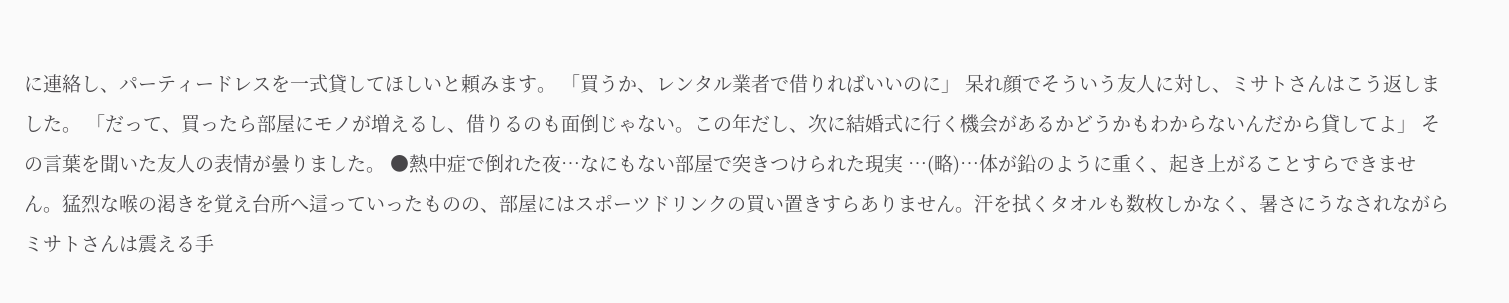に連絡し、パーティードレスを一式貸してほしいと頼みます。 「買うか、レンタル業者で借りればいいのに」 呆れ顔でそういう友人に対し、ミサトさんはこう返しました。 「だって、買ったら部屋にモノが増えるし、借りるのも面倒じゃない。この年だし、次に結婚式に行く機会があるかどうかもわからないんだから貸してよ」 その言葉を聞いた友人の表情が曇りました。 ●熱中症で倒れた夜…なにもない部屋で突きつけられた現実 …(略)…体が鉛のように重く、起き上がることすらできません。猛烈な喉の渇きを覚え台所へ這っていったものの、部屋にはスポーツドリンクの買い置きすらありません。汗を拭くタオルも数枚しかなく、暑さにうなされながらミサトさんは震える手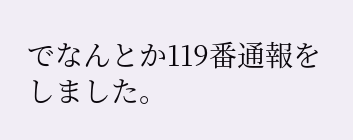でなんとか119番通報をしました。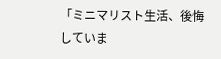「ミニマリスト生活、後悔していま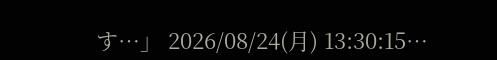す…」 2026/08/24(月) 13:30:15…